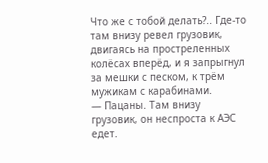Что же с тобой делать?.. Где-то там внизу ревел грузовик, двигаясь на простреленных колёсах вперёд, и я запрыгнул за мешки с песком, к трём мужикам с карабинами.
— Пацаны. Там внизу грузовик, он неспроста к АЭС едет.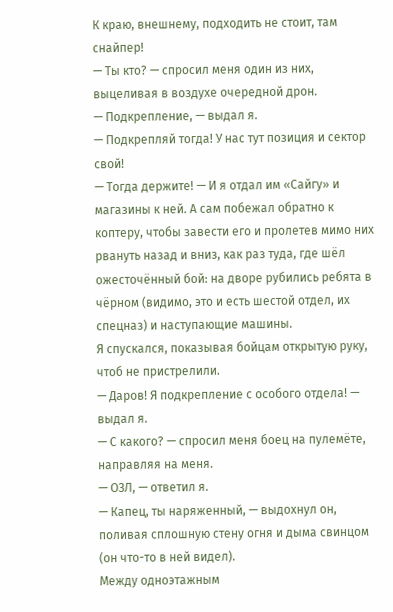К краю, внешнему, подходить не стоит, там снайпер!
— Ты кто? — спросил меня один из них, выцеливая в воздухе очередной дрон.
— Подкрепление, — выдал я.
— Подкрепляй тогда! У нас тут позиция и сектор свой!
— Тогда держите! — И я отдал им «Сайгу» и магазины к ней. А сам побежал обратно к коптеру, чтобы завести его и пролетев мимо них рвануть назад и вниз, как раз туда, где шёл ожесточённый бой: на дворе рубились ребята в чёрном (видимо, это и есть шестой отдел, их спецназ) и наступающие машины.
Я спускался, показывая бойцам открытую руку, чтоб не пристрелили.
— Даров! Я подкрепление с особого отдела! — выдал я.
— С какого? — спросил меня боец на пулемёте, направляя на меня.
— ОЗЛ, — ответил я.
— Капец, ты наряженный, — выдохнул он, поливая сплошную стену огня и дыма свинцом (он что-то в ней видел).
Между одноэтажным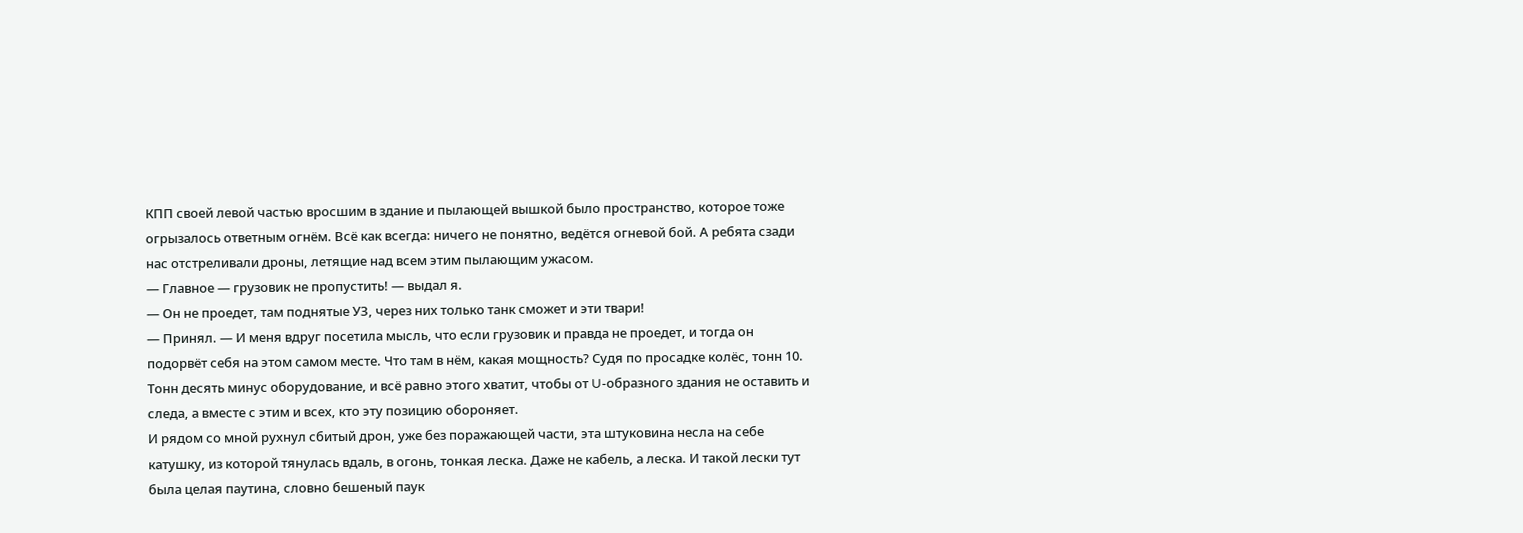КПП своей левой частью вросшим в здание и пылающей вышкой было пространство, которое тоже огрызалось ответным огнём. Всё как всегда: ничего не понятно, ведётся огневой бой. А ребята сзади нас отстреливали дроны, летящие над всем этим пылающим ужасом.
— Главное — грузовик не пропустить! — выдал я.
— Он не проедет, там поднятые УЗ, через них только танк сможет и эти твари!
— Принял. — И меня вдруг посетила мысль, что если грузовик и правда не проедет, и тогда он подорвёт себя на этом самом месте. Что там в нём, какая мощность? Судя по просадке колёс, тонн 10. Тонн десять минус оборудование, и всё равно этого хватит, чтобы от U-образного здания не оставить и следа, а вместе с этим и всех, кто эту позицию обороняет.
И рядом со мной рухнул сбитый дрон, уже без поражающей части, эта штуковина несла на себе катушку, из которой тянулась вдаль, в огонь, тонкая леска. Даже не кабель, а леска. И такой лески тут была целая паутина, словно бешеный паук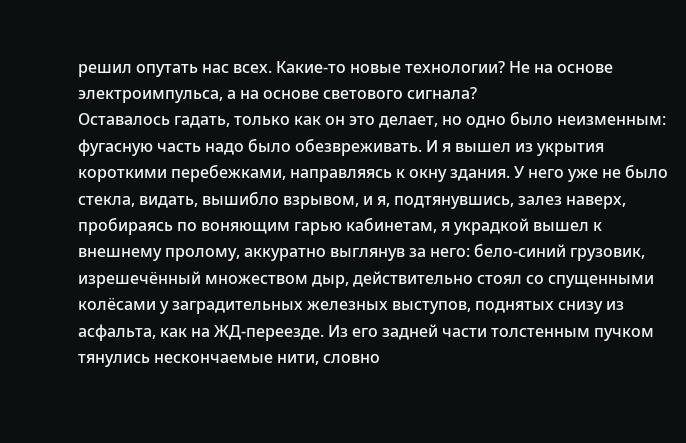решил опутать нас всех. Какие-то новые технологии? Не на основе электроимпульса, а на основе светового сигнала?
Оставалось гадать, только как он это делает, но одно было неизменным: фугасную часть надо было обезвреживать. И я вышел из укрытия короткими перебежками, направляясь к окну здания. У него уже не было стекла, видать, вышибло взрывом, и я, подтянувшись, залез наверх, пробираясь по воняющим гарью кабинетам, я украдкой вышел к внешнему пролому, аккуратно выглянув за него: бело-синий грузовик, изрешечённый множеством дыр, действительно стоял со спущенными колёсами у заградительных железных выступов, поднятых снизу из асфальта, как на ЖД-переезде. Из его задней части толстенным пучком тянулись нескончаемые нити, словно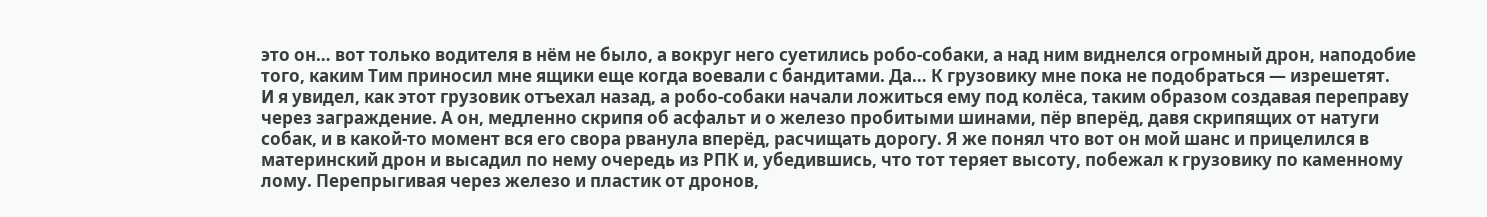это он… вот только водителя в нём не было, а вокруг него суетились робо-собаки, а над ним виднелся огромный дрон, наподобие того, каким Тим приносил мне ящики еще когда воевали с бандитами. Да… К грузовику мне пока не подобраться — изрешетят.
И я увидел, как этот грузовик отъехал назад, а робо-собаки начали ложиться ему под колёса, таким образом создавая переправу через заграждение. А он, медленно скрипя об асфальт и о железо пробитыми шинами, пёр вперёд, давя скрипящих от натуги собак, и в какой-то момент вся его свора рванула вперёд, расчищать дорогу. Я же понял что вот он мой шанс и прицелился в материнский дрон и высадил по нему очередь из РПК и, убедившись, что тот теряет высоту, побежал к грузовику по каменному лому. Перепрыгивая через железо и пластик от дронов,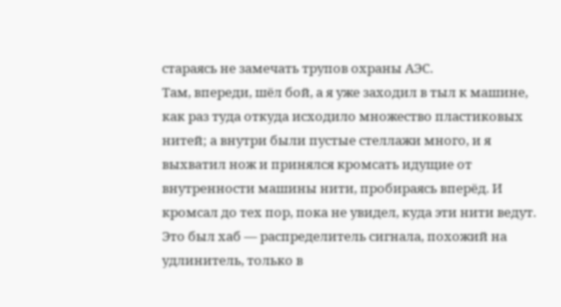стараясь не замечать трупов охраны АЭС.
Там, впереди, шёл бой, а я уже заходил в тыл к машине, как раз туда откуда исходило множество пластиковых нитей; а внутри были пустые стеллажи много, и я выхватил нож и принялся кромсать идущие от внутренности машины нити, пробираясь вперёд. И кромсал до тех пор, пока не увидел, куда эти нити ведут. Это был хаб — распределитель сигнала, похожий на удлинитель, только в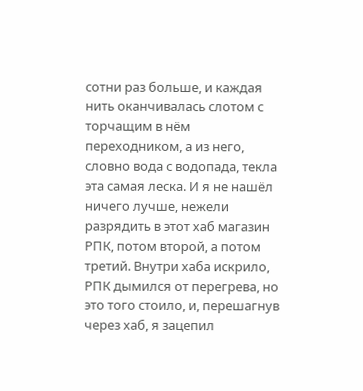сотни раз больше, и каждая нить оканчивалась слотом с торчащим в нём переходником, а из него, словно вода с водопада, текла эта самая леска. И я не нашёл ничего лучше, нежели разрядить в этот хаб магазин РПК, потом второй, а потом третий. Внутри хаба искрило, РПК дымился от перегрева, но это того стоило, и, перешагнув через хаб, я зацепил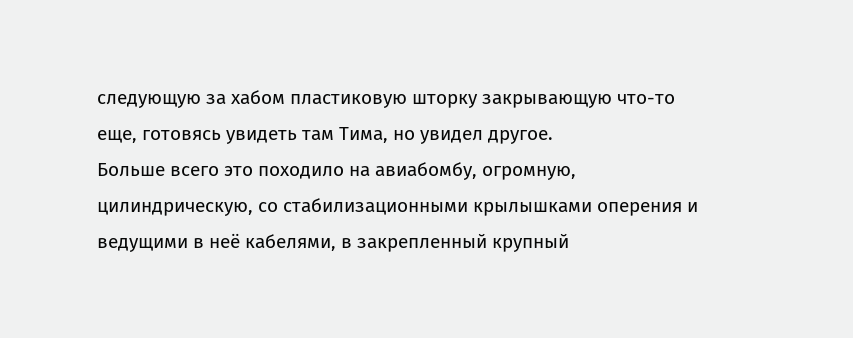следующую за хабом пластиковую шторку закрывающую что-то еще, готовясь увидеть там Тима, но увидел другое.
Больше всего это походило на авиабомбу, огромную, цилиндрическую, со стабилизационными крылышками оперения и ведущими в неё кабелями, в закрепленный крупный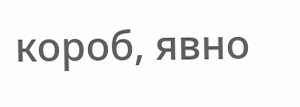короб, явно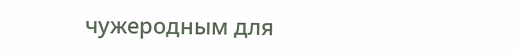чужеродным для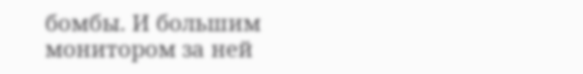бомбы. И большим монитором за ней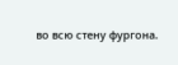во всю стену фургона.